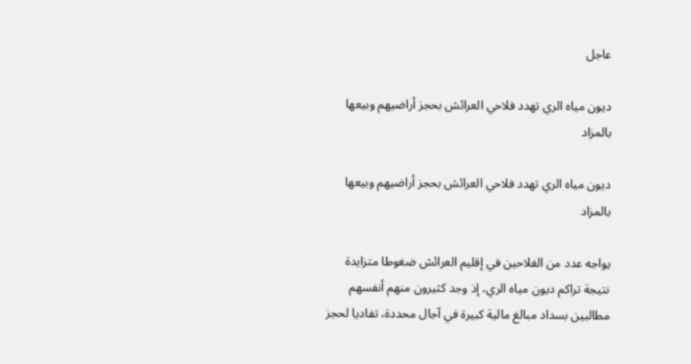عاجل

ديون مياه الري تهدد فلاحي العرائش بحجز أراضيهم وبيعها بالمزاد

ديون مياه الري تهدد فلاحي العرائش بحجز أراضيهم وبيعها بالمزاد

يواجه عدد من الفلاحين في إقليم العرائش ضغوطا متزايدة نتيجة تراكم ديون مياه الري، إذ وجد كثيرون منهم أنفسهم مطالبين بسداد مبالغ مالية كبيرة في آجال محددة، تفاديا لحجز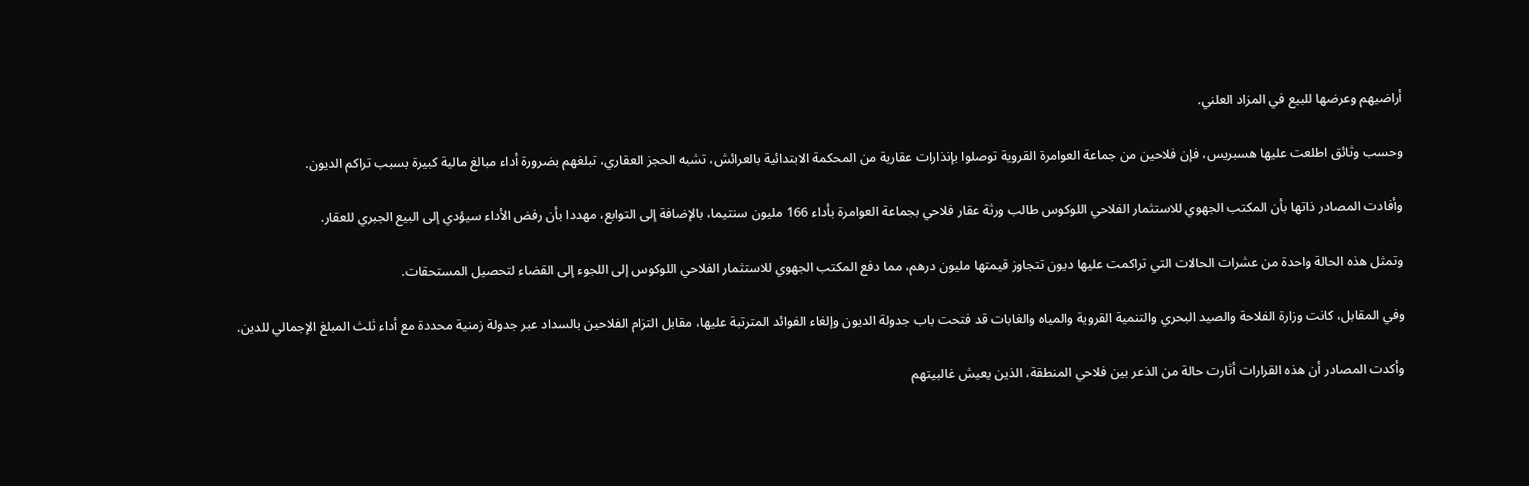أراضيهم وعرضها للبيع في المزاد العلني.

وحسب وثائق اطلعت عليها هسبريس، فإن فلاحين من جماعة العوامرة القروية توصلوا بإنذارات عقارية من المحكمة الابتدائية بالعرائش، تشبه الحجز العقاري، تبلغهم بضرورة أداء مبالغ مالية كبيرة بسبب تراكم الديون.

وأفادت المصادر ذاتها بأن المكتب الجهوي للاستثمار الفلاحي اللوكوس طالب ورثة عقار فلاحي بجماعة العوامرة بأداء 166 مليون سنتيما، بالإضافة إلى التوابع، مهددا بأن رفض الأداء سيؤدي إلى البيع الجبري للعقار.

وتمثل هذه الحالة واحدة من عشرات الحالات التي تراكمت عليها ديون تتجاوز قيمتها مليون درهم، مما دفع المكتب الجهوي للاستثمار الفلاحي اللوكوس إلى اللجوء إلى القضاء لتحصيل المستحقات.

وفي المقابل، كانت وزارة الفلاحة والصيد البحري والتنمية القروية والمياه والغابات قد فتحت باب جدولة الديون وإلغاء الفوائد المترتبة عليها، مقابل التزام الفلاحين بالسداد عبر جدولة زمنية محددة مع أداء ثلث المبلغ الإجمالي للدين.

وأكدت المصادر أن هذه القرارات أثارت حالة من الذعر بين فلاحي المنطقة، الذين يعيش غالبيتهم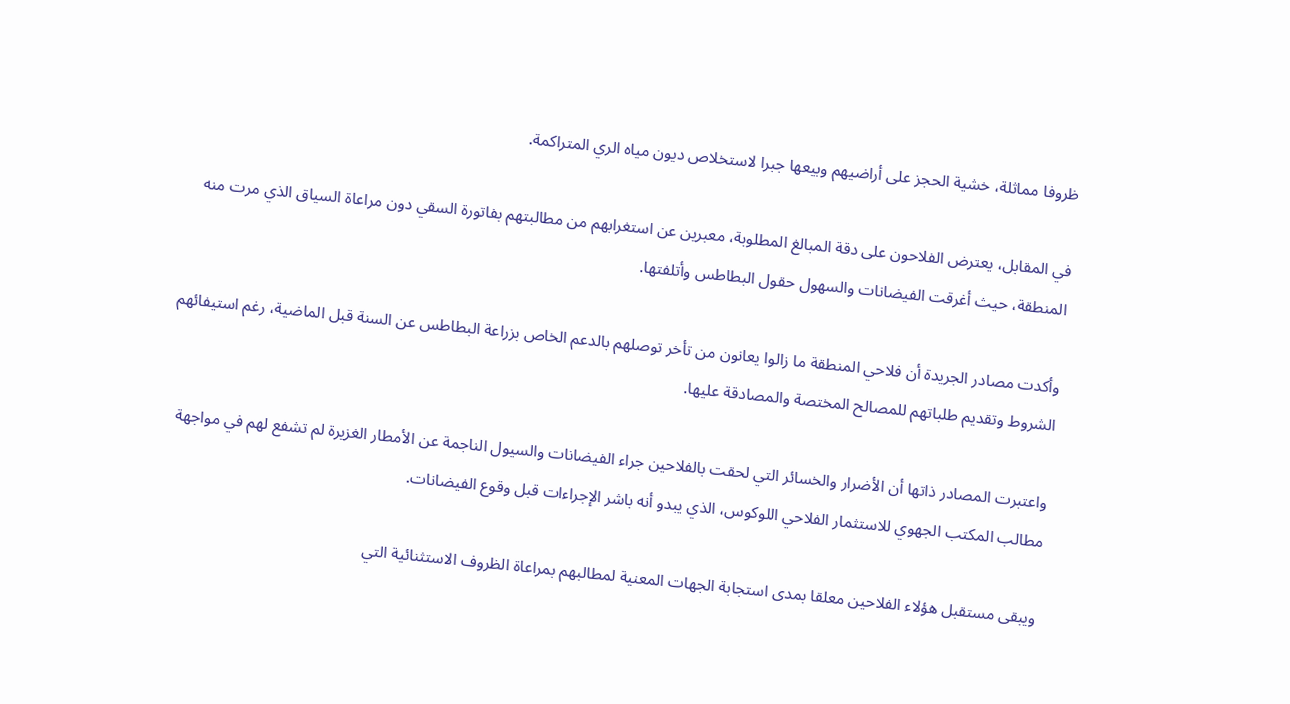ظروفا مماثلة، خشية الحجز على أراضيهم وبيعها جبرا لاستخلاص ديون مياه الري المتراكمة.

في المقابل، يعترض الفلاحون على دقة المبالغ المطلوبة، معبرين عن استغرابهم من مطالبتهم بفاتورة السقي دون مراعاة السياق الذي مرت منه المنطقة، حيث أغرقت الفيضانات والسهول حقول البطاطس وأتلفتها.

وأكدت مصادر الجريدة أن فلاحي المنطقة ما زالوا يعانون من تأخر توصلهم بالدعم الخاص بزراعة البطاطس عن السنة قبل الماضية، رغم استيفائهم الشروط وتقديم طلباتهم للمصالح المختصة والمصادقة عليها.

واعتبرت المصادر ذاتها أن الأضرار والخسائر التي لحقت بالفلاحين جراء الفيضانات والسيول الناجمة عن الأمطار الغزيرة لم تشفع لهم في مواجهة مطالب المكتب الجهوي للاستثمار الفلاحي اللوكوس، الذي يبدو أنه باشر الإجراءات قبل وقوع الفيضانات.

ويبقى مستقبل هؤلاء الفلاحين معلقا بمدى استجابة الجهات المعنية لمطالبهم بمراعاة الظروف الاستثنائية التي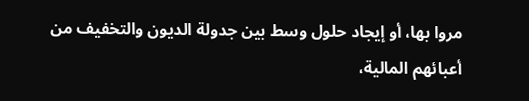مروا بها، أو إيجاد حلول وسط بين جدولة الديون والتخفيف من أعبائهم المالية،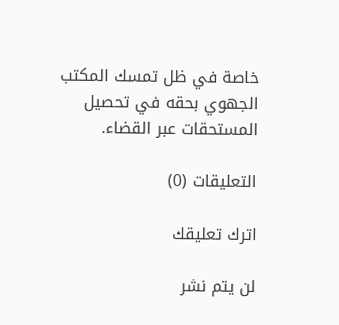خاصة في ظل تمسك المكتب الجهوي بحقه في تحصيل المستحقات عبر القضاء.

التعليقات (0)

اترك تعليقك

لن يتم نشر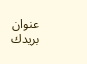عنوان بريدك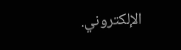الإلكتروني.